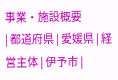事業・施設概要
| 都道府県 | 愛媛県 | 経営主体 | 伊予市 |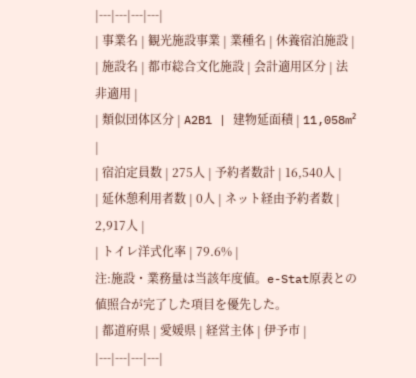|---|---|---|---|
| 事業名 | 観光施設事業 | 業種名 | 休養宿泊施設 |
| 施設名 | 都市総合文化施設 | 会計適用区分 | 法非適用 |
| 類似団体区分 | A2B1 | 建物延面積 | 11,058m² |
| 宿泊定員数 | 275人 | 予約者数計 | 16,540人 |
| 延休憩利用者数 | 0人 | ネット経由予約者数 | 2,917人 |
| トイレ洋式化率 | 79.6% |
注:施設・業務量は当該年度値。e-Stat原表との値照合が完了した項目を優先した。
| 都道府県 | 愛媛県 | 経営主体 | 伊予市 |
|---|---|---|---|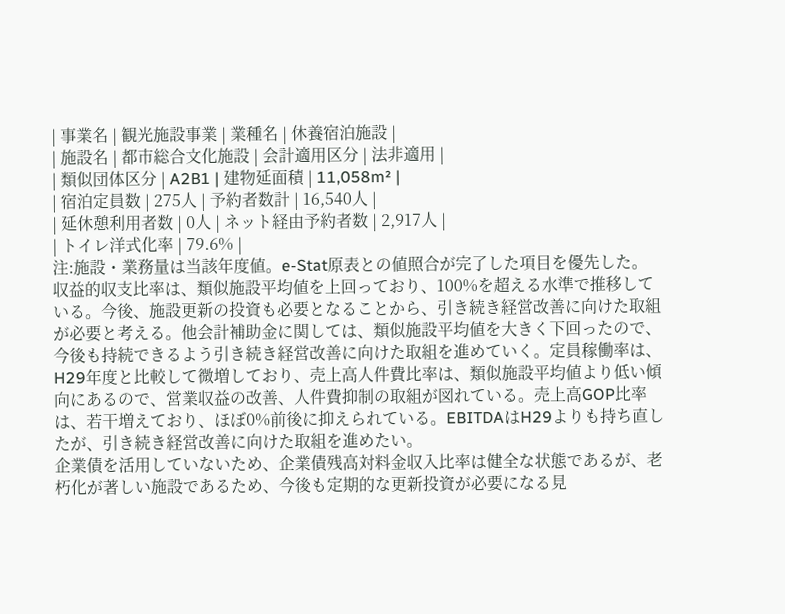| 事業名 | 観光施設事業 | 業種名 | 休養宿泊施設 |
| 施設名 | 都市総合文化施設 | 会計適用区分 | 法非適用 |
| 類似団体区分 | A2B1 | 建物延面積 | 11,058m² |
| 宿泊定員数 | 275人 | 予約者数計 | 16,540人 |
| 延休憩利用者数 | 0人 | ネット経由予約者数 | 2,917人 |
| トイレ洋式化率 | 79.6% |
注:施設・業務量は当該年度値。e-Stat原表との値照合が完了した項目を優先した。
収益的収支比率は、類似施設平均値を上回っており、100%を超える水準で推移している。今後、施設更新の投資も必要となることから、引き続き経営改善に向けた取組が必要と考える。他会計補助金に関しては、類似施設平均値を大きく下回ったので、今後も持続できるよう引き続き経営改善に向けた取組を進めていく。定員稼働率は、H29年度と比較して微増しており、売上高人件費比率は、類似施設平均値より低い傾向にあるので、営業収益の改善、人件費抑制の取組が図れている。売上高GOP比率は、若干増えており、ほぼ0%前後に抑えられている。EBITDAはH29よりも持ち直したが、引き続き経営改善に向けた取組を進めたい。
企業債を活用していないため、企業債残高対料金収入比率は健全な状態であるが、老朽化が著しい施設であるため、今後も定期的な更新投資が必要になる見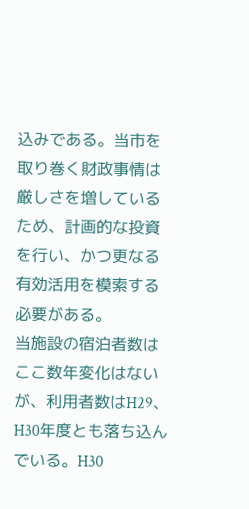込みである。当市を取り巻く財政事情は厳しさを増しているため、計画的な投資を行い、かつ更なる有効活用を模索する必要がある。
当施設の宿泊者数はここ数年変化はないが、利用者数はH29、H30年度とも落ち込んでいる。H30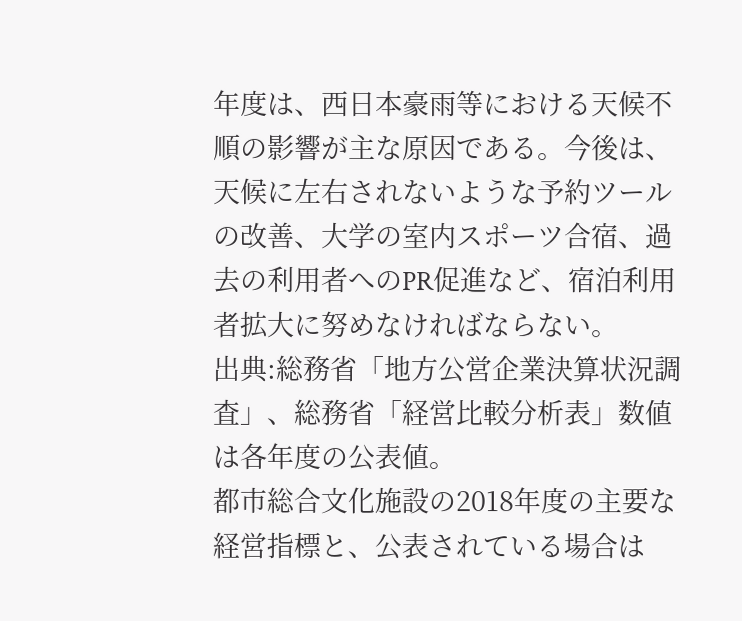年度は、西日本豪雨等における天候不順の影響が主な原因である。今後は、天候に左右されないような予約ツールの改善、大学の室内スポーツ合宿、過去の利用者へのPR促進など、宿泊利用者拡大に努めなければならない。
出典:総務省「地方公営企業決算状況調査」、総務省「経営比較分析表」数値は各年度の公表値。
都市総合文化施設の2018年度の主要な経営指標と、公表されている場合は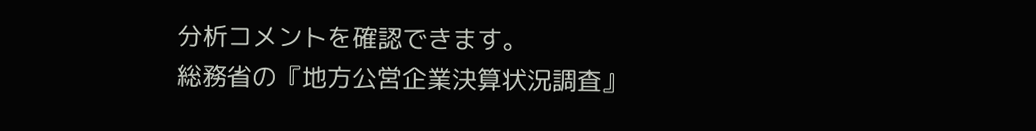分析コメントを確認できます。
総務省の『地方公営企業決算状況調査』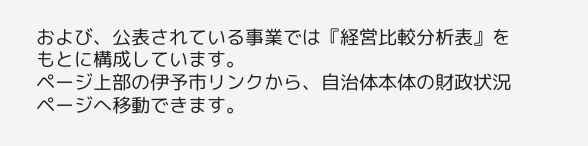および、公表されている事業では『経営比較分析表』をもとに構成しています。
ページ上部の伊予市リンクから、自治体本体の財政状況ページへ移動できます。